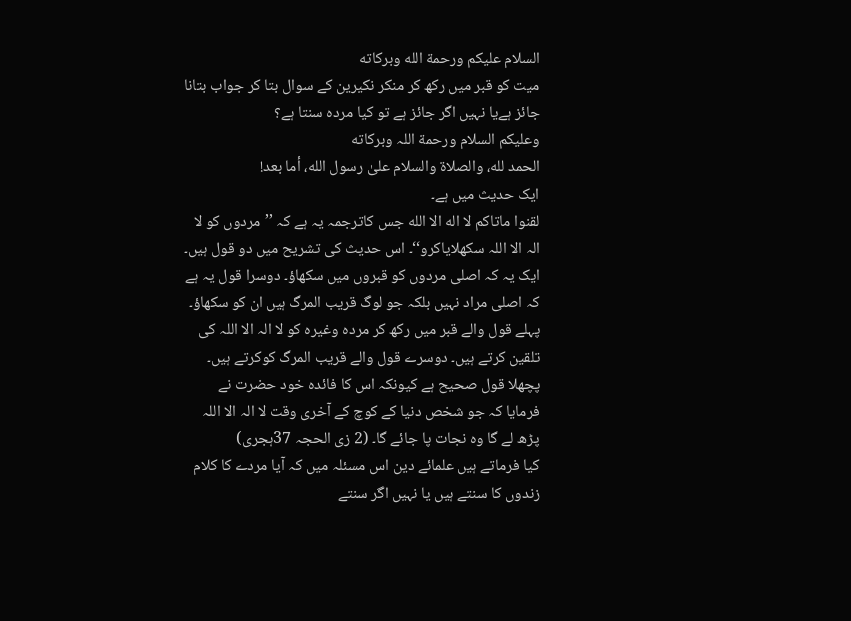السلام عليكم ورحمة الله وبركاته
میت کو قبر میں رکھ کر منکر نکیرین کے سوال بتا کر جواب بتانا جائز ہےیا نہیں اگر جائز ہے تو کیا مردہ سنتا ہے؟
وعلیکم السلام ورحمة اللہ وبرکاته
الحمد لله، والصلاة والسلام علىٰ رسول الله، أما بعد!
ایک حدیث میں ہے۔
لقنوا ماتاكم لا اله الا الله جس کاترجمہ یہ ہے کہ ’’مردوں کو لا الہ الا اللہ سکھلایاکرو‘‘۔ اس حدیث کی تشریح میں دو قول ہیں۔ ایک یہ کہ اصلی مردوں کو قبروں میں سکھاؤ۔ دوسرا قول یہ ہے کہ اصلی مراد نہیں بلکہ جو لوگ قریب المرگ ہیں ان کو سکھاؤ۔ پہلے قول والے قبر میں رکھ کر مردہ وغیرہ کو لا الہ الا اللہ کی تلقین کرتے ہیں۔ دوسرے قول والے قریب المرگ کوکرتے ہیں۔ پچھلا قول صحیح ہے کیونکہ اس کا فائدہ خود حضرت نے فرمایا کہ جو شخص دنیا کے کوچ کے آخری وقت لا الہ الا اللہ پڑھ لے گا وہ نجات پا جائے گا۔ (2 زی الحجہ 37ہجری)
کیا فرماتے ہیں علمائے دین اس مسئلہ میں کہ آیا مردے کا کلام زندوں کا سنتے ہیں یا نہیں اگر سنتے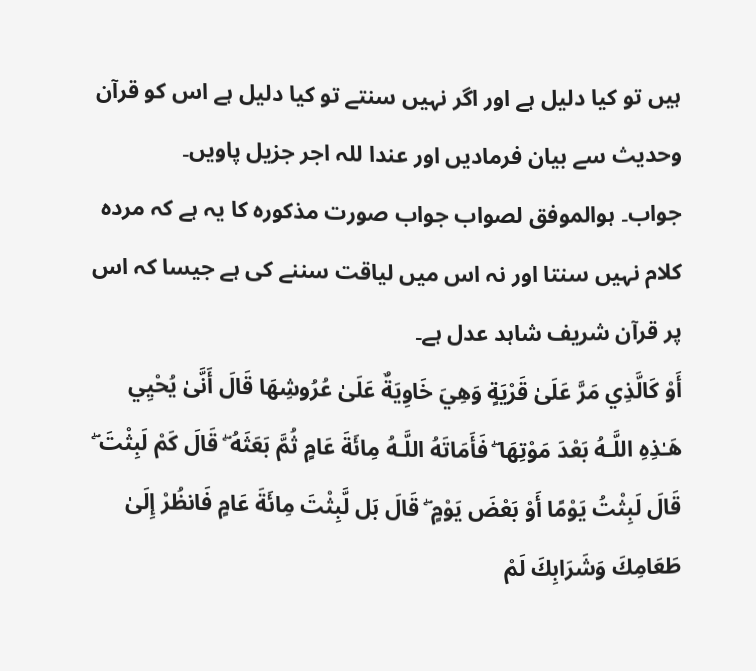ہیں تو کیا دلیل ہے اور اگر نہیں سنتے تو کیا دلیل ہے اس کو قرآن وحدیث سے بیان فرمادیں اور عندا للہ اجر جزیل پاویں۔
جواب۔ ہوالموفق لصواب جواب صورت مذکورہ کا یہ ہے کہ مردہ کلام نہیں سنتا اور نہ اس میں لیاقت سننے کی ہے جیسا کہ اس پر قرآن شریف شاہد عدل ہے۔
أَوْ كَالَّذِي مَرَّ عَلَىٰ قَرْيَةٍ وَهِيَ خَاوِيَةٌ عَلَىٰ عُرُوشِهَا قَالَ أَنَّىٰ يُحْيِي هَـٰذِهِ اللَّـهُ بَعْدَ مَوْتِهَا ۖ فَأَمَاتَهُ اللَّـهُ مِائَةَ عَامٍ ثُمَّ بَعَثَهُ ۖ قَالَ كَمْ لَبِثْتَ ۖ قَالَ لَبِثْتُ يَوْمًا أَوْ بَعْضَ يَوْمٍ ۖ قَالَ بَل لَّبِثْتَ مِائَةَ عَامٍ فَانظُرْ إِلَىٰ طَعَامِكَ وَشَرَابِكَ لَمْ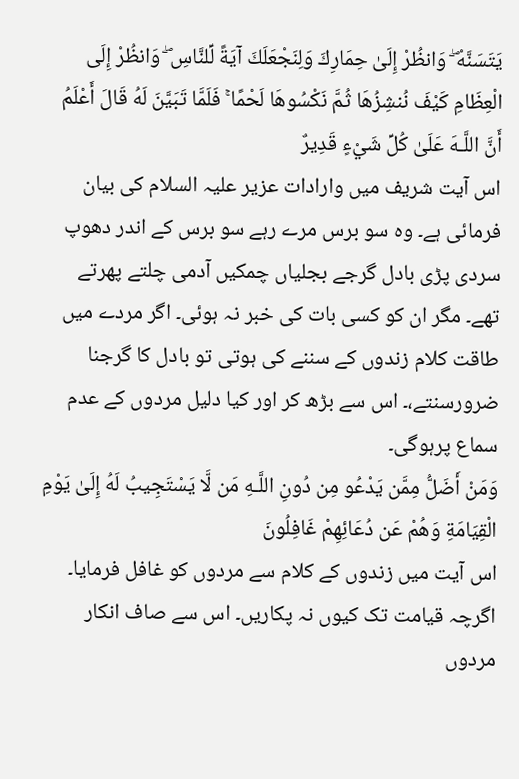يَتَسَنَّهْ ۖ وَانظُرْ إِلَىٰ حِمَارِكَ وَلِنَجْعَلَكَ آيَةً لِّلنَّاسِ ۖ وَانظُرْ إِلَى الْعِظَامِ كَيْفَ نُنشِزُهَا ثُمَّ نَكْسُوهَا لَحْمًا ۚ فَلَمَّا تَبَيَّنَ لَهُ قَالَ أَعْلَمُ أَنَّ اللَّـهَ عَلَىٰ كُلِّ شَيْءٍ قَدِيرٌ
اس آیت شریف میں وارادات عزیر علیہ السلام کی بیان فرمائی ہے۔ وہ سو برس مرے رہے سو برس کے اندر دھوپ سردی پڑی بادل گرجے بجلیاں چمکیں آدمی چلتے پھرتے تھے۔ مگر ان کو کسی بات کی خبر نہ ہوئی۔ اگر مردے میں طاقت کلام زندوں کے سننے کی ہوتی تو بادل کا گرجنا ضرورسنتے،۔ اس سے بڑھ کر اور کیا دلیل مردوں کے عدم سماع پرہوگی۔
وَمَنْ أَضَلُّ مِمَّن يَدْعُو مِن دُونِ اللَّـهِ مَن لَّا يَسْتَجِيبُ لَهُ إِلَىٰ يَوْمِ الْقِيَامَةِ وَهُمْ عَن دُعَائِهِمْ غَافِلُونَ
اس آیت میں زندوں کے کلام سے مردوں کو غافل فرمایا۔ اگرچہ قیامت تک کیوں نہ پکاریں۔ اس سے صاف انکار مردوں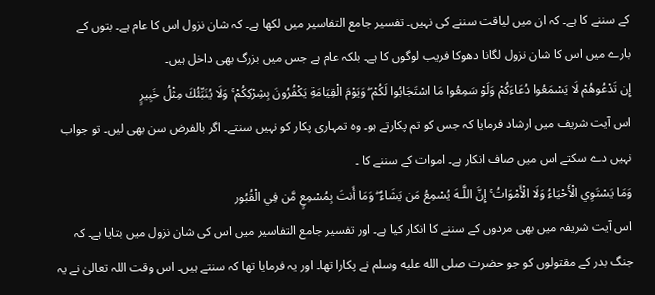کے سننے کا ہے۔ کہ ان میں لیاقت سننے کی نہیں۔ تفسیر جامع التفاسیر میں لکھا ہے۔ کہ شان نزول اس کا عام ہے۔ بتوں کے بارے میں اس کا شان نزول لگانا دھوکا فریب لوگوں کا ہے۔ بلکہ عام ہے جس میں بزرگ بھی داخل ہیں۔
إِن تَدْعُوهُمْ لَا يَسْمَعُوا دُعَاءَكُمْ وَلَوْ سَمِعُوا مَا اسْتَجَابُوا لَكُمْ ۖ وَيَوْمَ الْقِيَامَةِ يَكْفُرُونَ بِشِرْكِكُمْ ۚ وَلَا يُنَبِّئُكَ مِثْلُ خَبِيرٍ
اس آیت شریف میں ارشاد فرمایا کہ جس کو تم پکارتے ہو۔ وہ تمہاری پکار کو نہیں سنتے۔ اگر بالفرض سن بھی لیں۔ تو جواب نہیں دے سکتے اس میں صاف انکار ہے۔ اموات کے سننے کا ۔
وَمَا يَسْتَوِي الْأَحْيَاءُ وَلَا الْأَمْوَاتُ ۚ إِنَّ اللَّـهَ يُسْمِعُ مَن يَشَاءُ ۖ وَمَا أَنتَ بِمُسْمِعٍ مَّن فِي الْقُبُور
اس آیت شریفہ میں بھی مردوں کے سننے کا انکار کیا ہے۔ اور تفسیر جامع التفاسیر میں اس کی شان نزول میں بتایا ہے۔ کہ جنگ بدر کے مقتولوں کو جو حضرت صلى الله عليه وسلم نے پکارا تھا۔ اور یہ فرمایا تھا کہ سنتے ہیں۔ اس وقت اللہ تعالیٰ نے یہ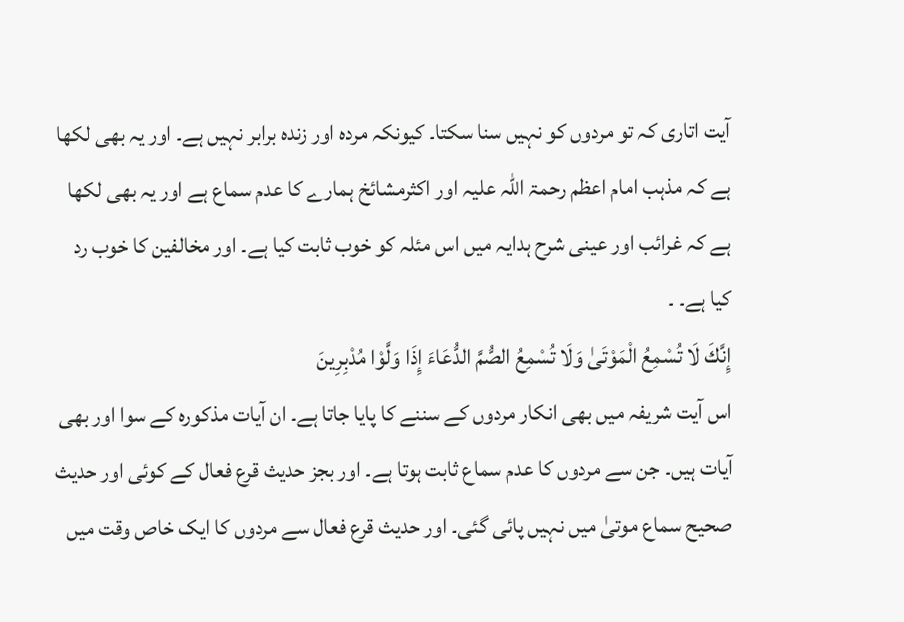آیت اتاری کہ تو مردوں کو نہیں سنا سکتا۔ کیونکہ مردہ اور زندہ برابر نہیں ہے۔ اور یہ بھی لکھا ہے کہ مذہب امام اعظم رحمۃ اللہ علیہ اور اکثرمشائخ ہمارے کا عدم سماع ہے اور یہ بھی لکھا ہے کہ غرائب اور عینی شرح ہدایہ میں اس مئلہ کو خوب ثابت کیا ہے۔ اور مخالفین کا خوب رد کیا ہے۔ ۔
إِنَّكَ لَا تُسْمِعُ الْمَوْتَىٰ وَلَا تُسْمِعُ الصُّمَّ الدُّعَاءَ إِذَا وَلَّوْا مُدْبِرِينَ
اس آیت شریفہ میں بھی انکار مردوں کے سننے کا پایا جاتا ہے۔ ان آیات مذکورہ کے سوا اور بھی آیات ہیں۔ جن سے مردوں کا عدم سماع ثابت ہوتا ہے۔ اور بجز حدیث قرع فعال کے کوئی اور حدیث صحیح سماع موتیٰ میں نہیں پائی گئی۔ اور حدیث قرع فعال سے مردوں کا ایک خاص وقت میں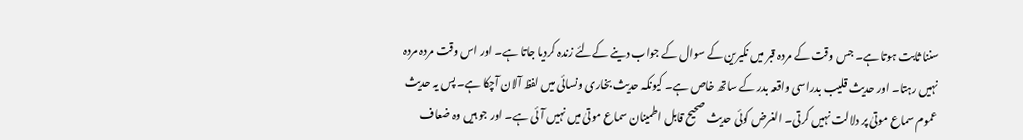سننا ثابت ہوتا ہے۔ جس وقت کے مردہ قبر میں نکیرین کے سوال کے جواب دینے کےلئے زندہ کردیا جاتا ہے۔ اور اس وقت مردہ مردہ نہیں رہتا۔ اور حدیث قلیب بدراسی واقعہ بدر کے ساتھ خاص ہے۔ کیونکہ حدیث بخاری ونسائی میں لفظ آلان آچکا ہے۔ پس یہ حدیث عموم سماع موتیٰ پر دلالت نہیں کرتی۔ الغرض کوئی حدیث صحیح قابل اطمینان سماع موتیٰ میں نہیں آئی ہے۔ اور جو ہیں وہ ضعاف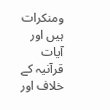ومنکرات ہیں اور آیات قرآنیہ کے خلاف اور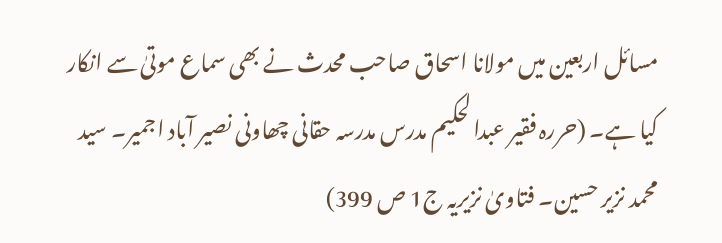مسائل اربعین میں مولانا اسحاق صاحب محدث نے بھی سماع موتیٰ سے انکار کیا ہے۔ (حررہ فقیر عبدا لحکیم مدرس مدرسہ حقانی چھاونی نصیر آباد اجمیر۔ سید محمد نزیر حسین۔ فتاویٰ نزیریہ ج1 ص 399)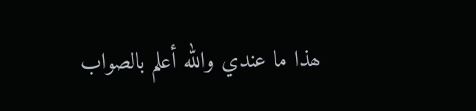ھذا ما عندي والله أعلم بالصواب